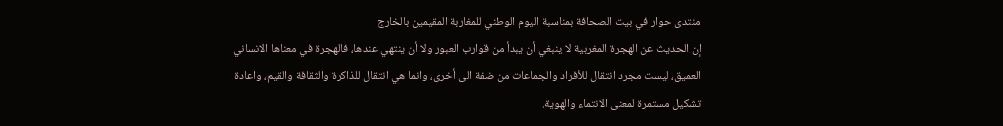منتدى حوار في بيت الصحافة بمناسبة اليوم الوطني للمغاربة المقيمين بالخارج
إن الحديث عن الهجرة المغربية لا ينبغي أن يبدأ من قوارب العبور ولا أن ينتهي عندها، فالهجرة في معناها الانساني العميق، ليست مجرد انتقال للأفراد والجماعات من ضفة الى أخرى، وانما هي انتقال للذاكرة والثقافة والقيم، واعادة تشكيل مستمرة لمعنى الانتماء والهوية.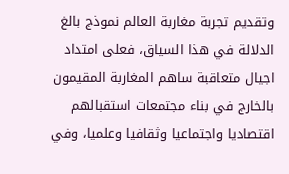وتقديم تجربة مغاربة العالم نموذج بالغ الدلالة في هذا السياق، فعلى امتداد اجيال متعاقبة ساهم المغاربة المقيمون بالخارج في بناء مجتمعات استقبالهم اقتصاديا واجتماعيا وثقافيا وعلميا، وفي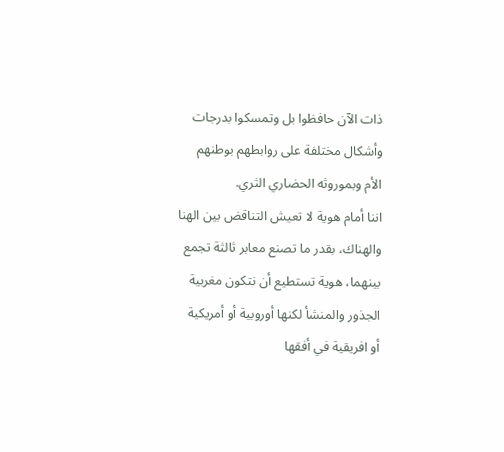ذات الآن حافظوا بل وتمسكوا بدرجات وأشكال مختلفة على روابطهم بوطنهم الأم وبموروثه الحضاري الثري.
اننا أمام هوية لا تعيش التناقض بين الهنا والهناك، بقدر ما تصنع معابر ثالثة تجمع بينهما، هوية تستطيع أن نتكون مغربية الجذور والمنشأ لكنها أوروبية أو أمريكية أو افريقية في أفقها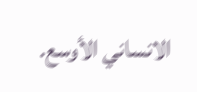الانساني الأوسع.